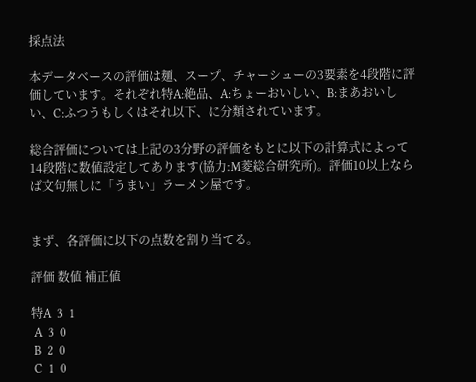採点法

本データベースの評価は麺、スープ、チャーシューの3要素を4段階に評価しています。それぞれ特A:絶品、A:ちょーおいしい、B:まあおいしい、C:ふつうもしくはそれ以下、に分類されています。

総合評価については上記の3分野の評価をもとに以下の計算式によって14段階に数値設定してあります(協力:M菱総合研究所)。評価10以上ならば文句無しに「うまい」ラーメン屋です。


まず、各評価に以下の点数を割り当てる。

評価 数値 補正値

特A  3  1
 A  3  0
 B  2  0
 C  1  0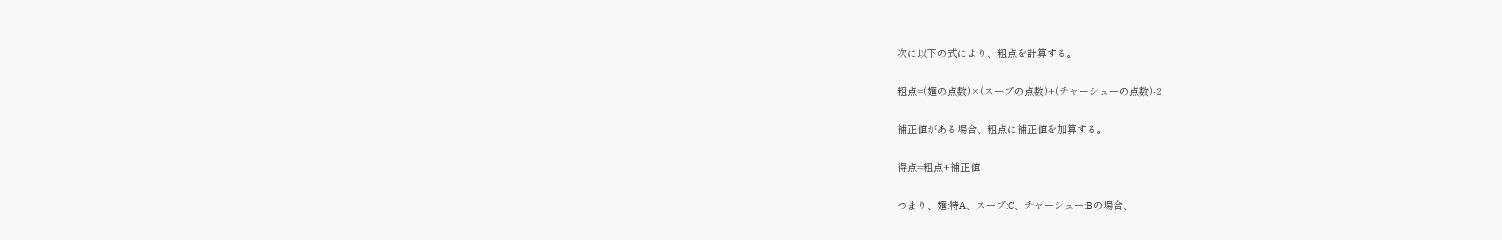次に以下の式により、粗点を計算する。

粗点=(麺の点数)×(スープの点数)+(チャーシューの点数)-2

補正値がある場合、粗点に補正値を加算する。

得点=粗点+補正値

つまり、麺:特A、スープ:C、チャーシュー:Bの場合、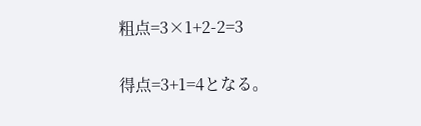粗点=3×1+2-2=3

得点=3+1=4となる。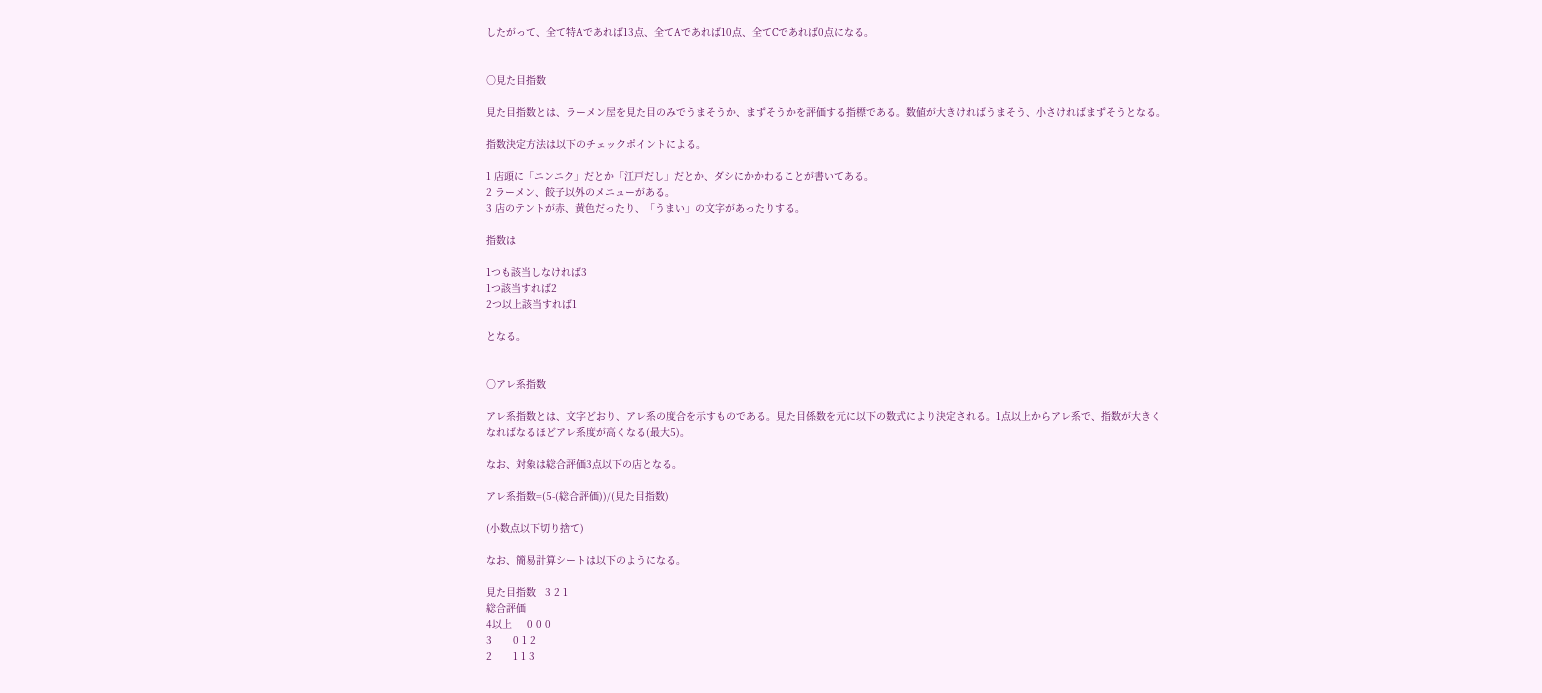したがって、全て特Aであれば13点、全てAであれば10点、全てCであれば0点になる。


○見た目指数

見た目指数とは、ラーメン屋を見た目のみでうまそうか、まずそうかを評価する指標である。数値が大きければうまそう、小さければまずそうとなる。

指数決定方法は以下のチェックポイントによる。

1 店頭に「ニンニク」だとか「江戸だし」だとか、ダシにかかわることが書いてある。
2 ラーメン、餃子以外のメニューがある。
3 店のテントが赤、黄色だったり、「うまい」の文字があったりする。

指数は

1つも該当しなければ3
1つ該当すれば2
2つ以上該当すれば1

となる。


○アレ系指数

アレ系指数とは、文字どおり、アレ系の度合を示すものである。見た目係数を元に以下の数式により決定される。1点以上からアレ系で、指数が大きくなればなるほどアレ系度が高くなる(最大5)。

なお、対象は総合評価3点以下の店となる。

アレ系指数=(5-(総合評価))/(見た目指数)

(小数点以下切り捨て)

なお、簡易計算シートは以下のようになる。

見た目指数   3 2 1
総合評価
4以上     0 0 0
3       0 1 2
2       1 1 3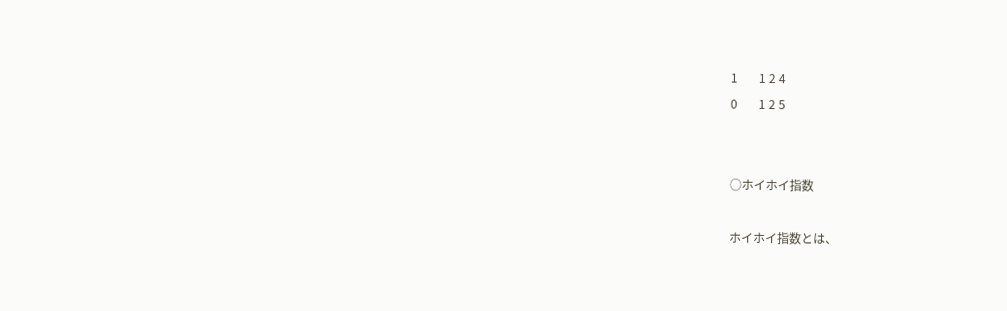1       1 2 4
0       1 2 5


○ホイホイ指数

ホイホイ指数とは、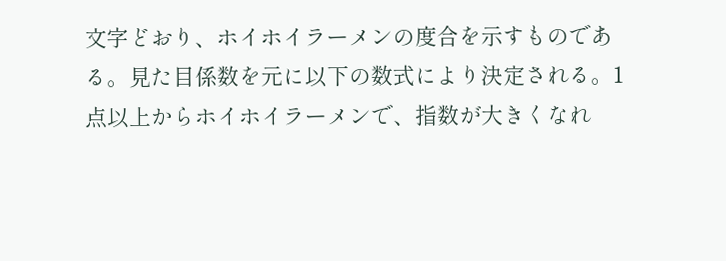文字どおり、ホイホイラーメンの度合を示すものである。見た目係数を元に以下の数式により決定される。1点以上からホイホイラーメンで、指数が大きくなれ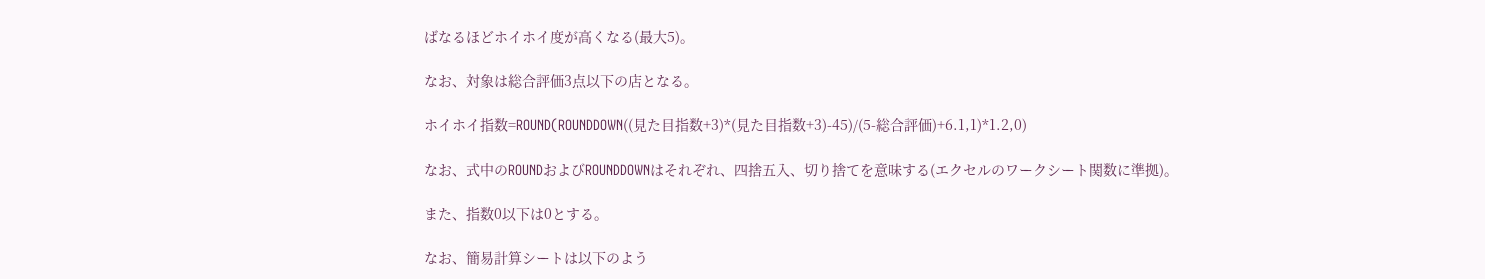ばなるほどホイホイ度が高くなる(最大5)。

なお、対象は総合評価3点以下の店となる。

ホイホイ指数=ROUND(ROUNDDOWN((見た目指数+3)*(見た目指数+3)-45)/(5-総合評価)+6.1,1)*1.2,0)

なお、式中のROUNDおよびROUNDDOWNはそれぞれ、四捨五入、切り捨てを意味する(エクセルのワークシート関数に準拠)。

また、指数0以下は0とする。

なお、簡易計算シートは以下のよう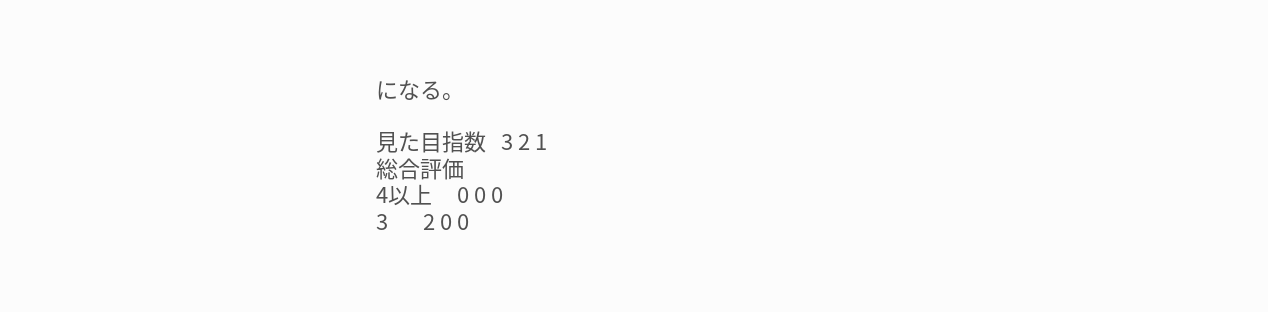になる。

見た目指数   3 2 1
総合評価
4以上     0 0 0
3       2 0 0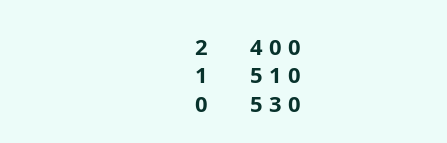2       4 0 0
1       5 1 0
0       5 3 0